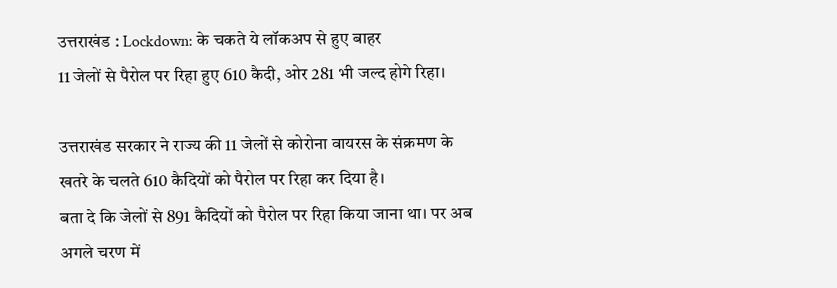उत्तराखंड : Lockdown: के चकते ये लॉकअप से हुए बाहर
11 जेलों से पैरोल पर रिहा हुए 610 कैदी, ओर 281 भी जल्द होगे रिहा।

उत्तराखंड सरकार ने राज्य की 11 जेलों से कोरोना वायरस के संक्रमण के खतरे के चलते 610 कैदियों को पैरोल पर रिहा कर दिया है।
बता दे कि जेलों से 891 कैदियों को पैरोल पर रिहा किया जाना था। पर अब अगले चरण में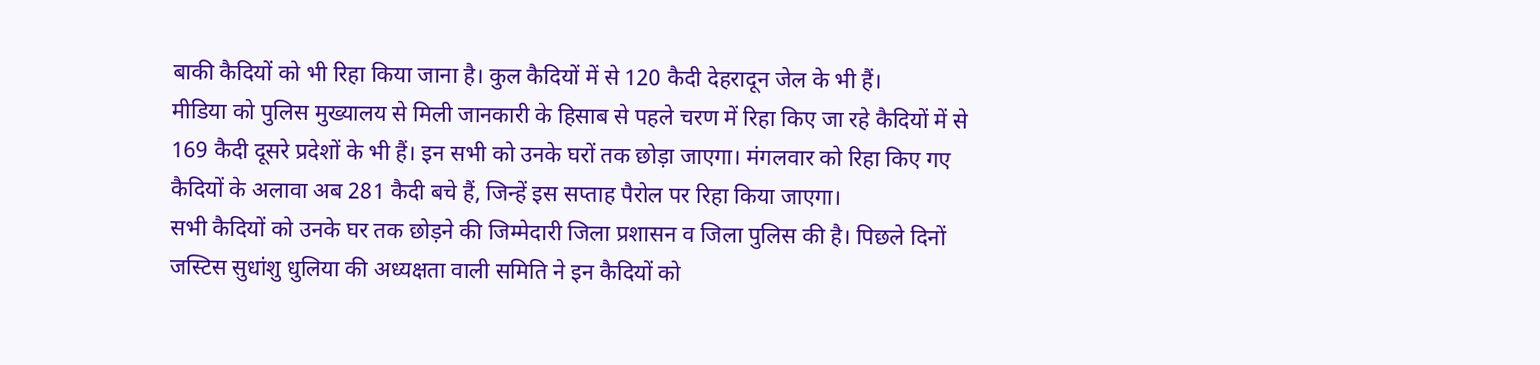बाकी कैदियों को भी रिहा किया जाना है। कुल कैदियों में से 120 कैदी देहरादून जेल के भी हैं।
मीडिया को पुलिस मुख्यालय से मिली जानकारी के हिसाब से पहले चरण में रिहा किए जा रहे कैदियों में से 169 कैदी दूसरे प्रदेशों के भी हैं। इन सभी को उनके घरों तक छोड़ा जाएगा। मंगलवार को रिहा किए गए कैदियों के अलावा अब 281 कैदी बचे हैं, जिन्हें इस सप्ताह पैरोल पर रिहा किया जाएगा।
सभी कैदियों को उनके घर तक छोड़ने की जिम्मेदारी जिला प्रशासन व जिला पुलिस की है। पिछले दिनों जस्टिस सुधांशु धुलिया की अध्यक्षता वाली समिति ने इन कैदियों को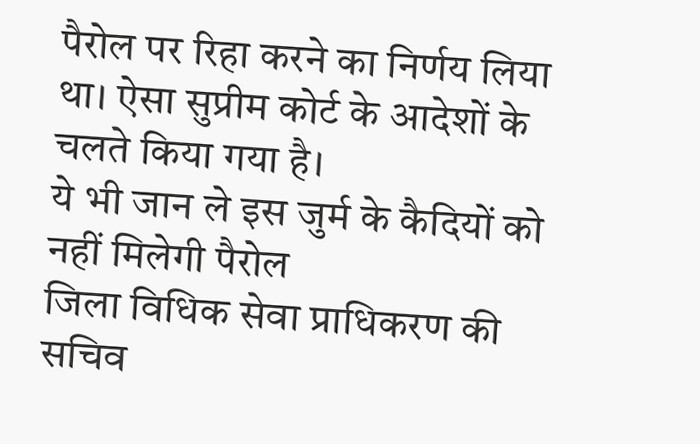पैरोल पर रिहा करने का निर्णय लिया था। ऐसा सुप्रीम कोर्ट के आदेशों के चलते किया गया है।
ये भी जान ले इस जुर्म के कैदियों को नहीं मिलेगी पैरोल
जिला विधिक सेवा प्राधिकरण की सचिव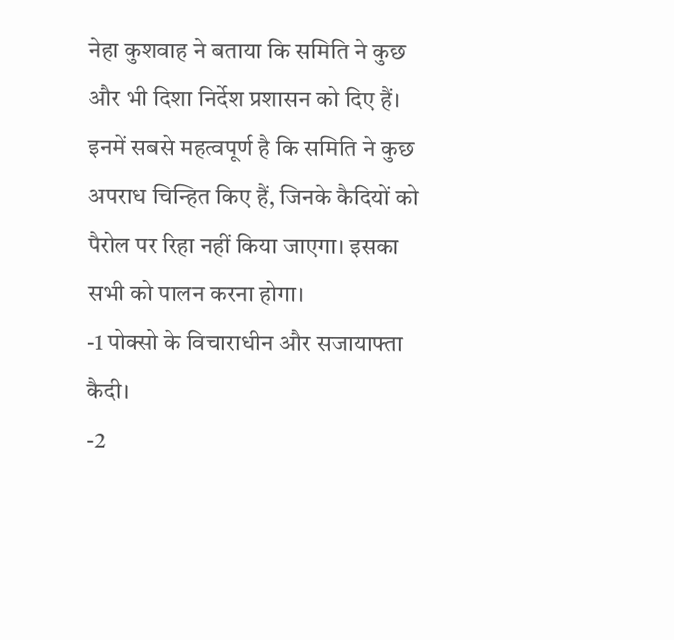नेहा कुशवाह ने बताया कि समिति ने कुछ और भी दिशा निर्देश प्रशासन को दिए हैं। इनमें सबसे महत्वपूर्ण है कि समिति ने कुछ अपराध चिन्हित किए हैं, जिनके कैदियों को पैरोल पर रिहा नहीं किया जाएगा। इसका सभी को पालन करना होगा।
-1 पोक्सो के विचाराधीन और सजायाफ्ता कैदी।
-2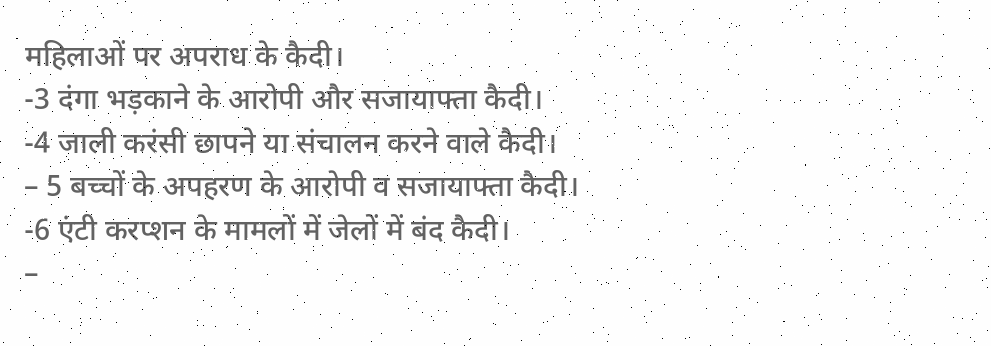महिलाओं पर अपराध के कैदी।
-3 दंगा भड़काने के आरोपी और सजायाफ्ता कैदी।
-4 जाली करंसी छापने या संचालन करने वाले कैदी।
– 5 बच्चों के अपहरण के आरोपी व सजायाफ्ता कैदी।
-6 एंटी करप्शन के मामलों में जेलों में बंद कैदी।
–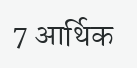7 आर्थिक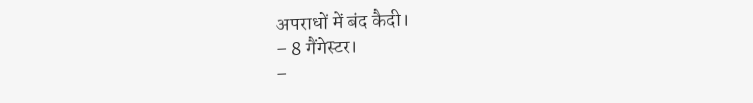अपराधों में बंद कैदी।
– 8 गैंगेस्टर।
–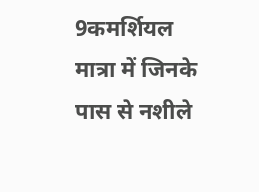9कमर्शियल मात्रा में जिनके पास से नशीले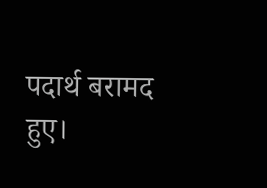पदार्थ बरामद हुए।